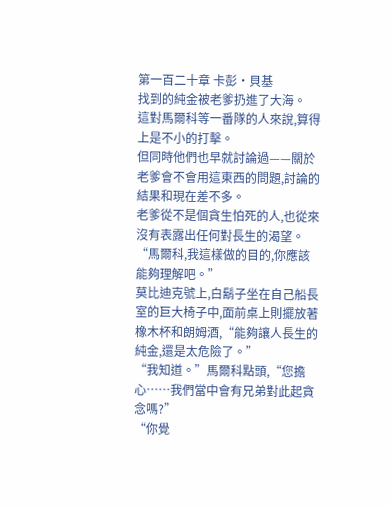第一百二十章 卡彭·貝基
找到的純金被老爹扔進了大海。
這對馬爾科等一番隊的人來說,算得上是不小的打擊。
但同時他們也早就討論過——關於老爹會不會用這東西的問題,討論的結果和現在差不多。
老爹從不是個貪生怕死的人,也從來沒有表露出任何對長生的渴望。
“馬爾科,我這樣做的目的,你應該能夠理解吧。”
莫比迪克號上,白鬍子坐在自己船長室的巨大椅子中,面前桌上則擺放著橡木杯和朗姆酒,“能夠讓人長生的純金,還是太危險了。”
“我知道。”馬爾科點頭,“您擔心……我們當中會有兄弟對此起貪念嗎?”
“你覺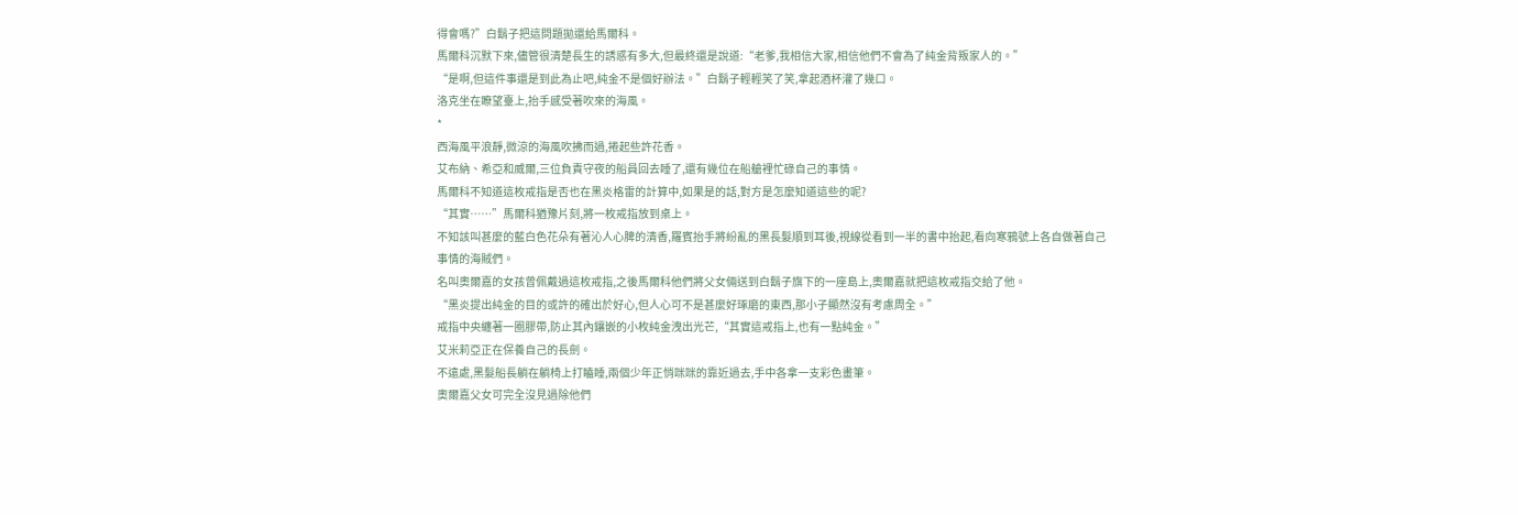得會嗎?”白鬍子把這問題拋還給馬爾科。
馬爾科沉默下來,儘管很清楚長生的誘惑有多大,但最終還是說道:“老爹,我相信大家,相信他們不會為了純金背叛家人的。”
“是啊,但這件事還是到此為止吧,純金不是個好辦法。”白鬍子輕輕笑了笑,拿起酒杯灌了幾口。
洛克坐在瞭望臺上,抬手感受著吹來的海風。
*
西海風平浪靜,微涼的海風吹拂而過,捲起些許花香。
艾布納、希亞和威爾,三位負責守夜的船員回去睡了,還有幾位在船艙裡忙碌自己的事情。
馬爾科不知道這枚戒指是否也在黑炎格雷的計算中,如果是的話,對方是怎麼知道這些的呢?
“其實……”馬爾科猶豫片刻,將一枚戒指放到桌上。
不知該叫甚麼的藍白色花朵有著沁人心脾的清香,羅賓抬手將紛亂的黑長髮順到耳後,視線從看到一半的書中抬起,看向寒鴉號上各自做著自己事情的海賊們。
名叫奧爾嘉的女孩曾佩戴過這枚戒指,之後馬爾科他們將父女倆送到白鬍子旗下的一座島上,奧爾嘉就把這枚戒指交給了他。
“黑炎提出純金的目的或許的確出於好心,但人心可不是甚麼好琢磨的東西,那小子顯然沒有考慮周全。”
戒指中央纏著一圈膠帶,防止其內鑲嵌的小枚純金洩出光芒,“其實這戒指上,也有一點純金。”
艾米莉亞正在保養自己的長劍。
不遠處,黑髮船長躺在躺椅上打瞌睡,兩個少年正悄咪咪的靠近過去,手中各拿一支彩色畫筆。
奧爾嘉父女可完全沒見過除他們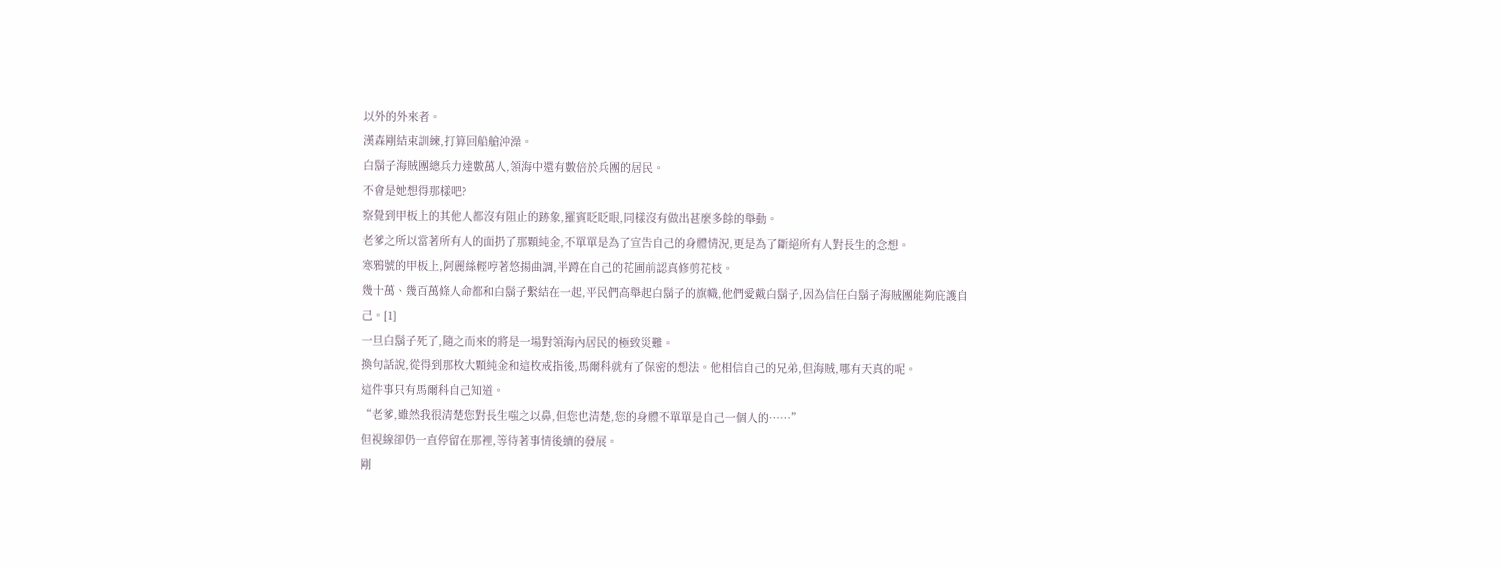以外的外來者。
漢森剛結束訓練,打算回船艙沖澡。
白鬍子海賊團總兵力達數萬人,領海中還有數倍於兵團的居民。
不會是她想得那樣吧?
察覺到甲板上的其他人都沒有阻止的跡象,羅賓眨眨眼,同樣沒有做出甚麼多餘的舉動。
老爹之所以當著所有人的面扔了那顆純金,不單單是為了宣告自己的身體情況,更是為了斷絕所有人對長生的念想。
寒鴉號的甲板上,阿麗絲輕哼著悠揚曲調,半蹲在自己的花圃前認真修剪花枝。
幾十萬、幾百萬條人命都和白鬍子繫結在一起,平民們高舉起白鬍子的旗幟,他們愛戴白鬍子,因為信任白鬍子海賊團能夠庇護自己。[1]
一旦白鬍子死了,隨之而來的將是一場對領海內居民的極致災難。
換句話說,從得到那枚大顆純金和這枚戒指後,馬爾科就有了保密的想法。他相信自己的兄弟,但海賊,哪有天真的呢。
這件事只有馬爾科自己知道。
“老爹,雖然我很清楚您對長生嗤之以鼻,但您也清楚,您的身體不單單是自己一個人的……”
但視線卻仍一直停留在那裡,等待著事情後續的發展。
剛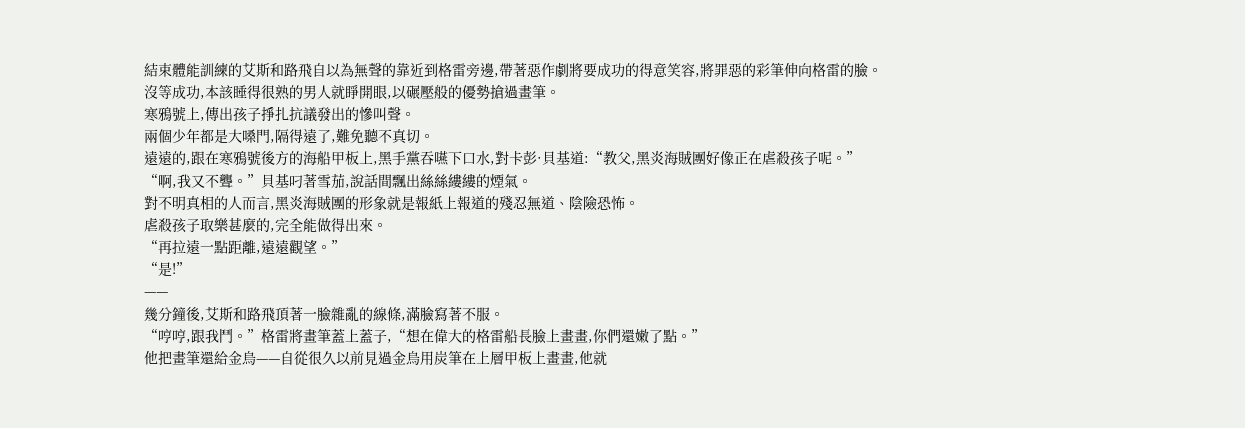結束體能訓練的艾斯和路飛自以為無聲的靠近到格雷旁邊,帶著惡作劇將要成功的得意笑容,將罪惡的彩筆伸向格雷的臉。
沒等成功,本該睡得很熟的男人就睜開眼,以碾壓般的優勢搶過畫筆。
寒鴉號上,傳出孩子掙扎抗議發出的慘叫聲。
兩個少年都是大嗓門,隔得遠了,難免聽不真切。
遠遠的,跟在寒鴉號後方的海船甲板上,黑手黨吞嚥下口水,對卡彭·貝基道:“教父,黑炎海賊團好像正在虐殺孩子呢。”
“啊,我又不聾。”貝基叼著雪茄,說話間飄出絲絲縷縷的煙氣。
對不明真相的人而言,黑炎海賊團的形象就是報紙上報道的殘忍無道、陰險恐怖。
虐殺孩子取樂甚麼的,完全能做得出來。
“再拉遠一點距離,遠遠觀望。”
“是!”
——
幾分鐘後,艾斯和路飛頂著一臉雜亂的線條,滿臉寫著不服。
“哼哼,跟我鬥。”格雷將畫筆蓋上蓋子,“想在偉大的格雷船長臉上畫畫,你們還嫩了點。”
他把畫筆還給金烏——自從很久以前見過金烏用炭筆在上層甲板上畫畫,他就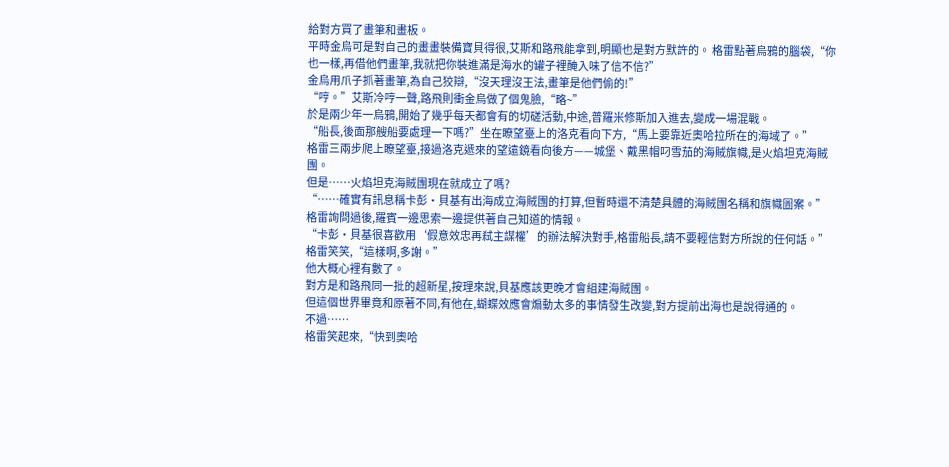給對方買了畫筆和畫板。
平時金烏可是對自己的畫畫裝備寶貝得很,艾斯和路飛能拿到,明顯也是對方默許的。 格雷點著烏鴉的腦袋,“你也一樣,再借他們畫筆,我就把你裝進滿是海水的罐子裡醃入味了信不信?”
金烏用爪子抓著畫筆,為自己狡辯,“沒天理沒王法,畫筆是他們偷的!”
“哼。”艾斯冷哼一聲,路飛則衝金烏做了個鬼臉,“略~”
於是兩少年一烏鴉,開始了幾乎每天都會有的切磋活動,中途,普羅米修斯加入進去,變成一場混戰。
“船長,後面那艘船要處理一下嗎?”坐在瞭望臺上的洛克看向下方,“馬上要靠近奧哈拉所在的海域了。”
格雷三兩步爬上瞭望臺,接過洛克遞來的望遠鏡看向後方——城堡、戴黑帽叼雪茄的海賊旗幟,是火焰坦克海賊團。
但是……火焰坦克海賊團現在就成立了嗎?
“……確實有訊息稱卡彭·貝基有出海成立海賊團的打算,但暫時還不清楚具體的海賊團名稱和旗幟圖案。”
格雷詢問過後,羅賓一邊思索一邊提供著自己知道的情報。
“卡彭·貝基很喜歡用‘假意效忠再弒主謀權’的辦法解決對手,格雷船長,請不要輕信對方所說的任何話。”
格雷笑笑,“這樣啊,多謝。”
他大概心裡有數了。
對方是和路飛同一批的超新星,按理來說,貝基應該更晚才會組建海賊團。
但這個世界畢竟和原著不同,有他在,蝴蝶效應會煽動太多的事情發生改變,對方提前出海也是說得通的。
不過……
格雷笑起來,“快到奧哈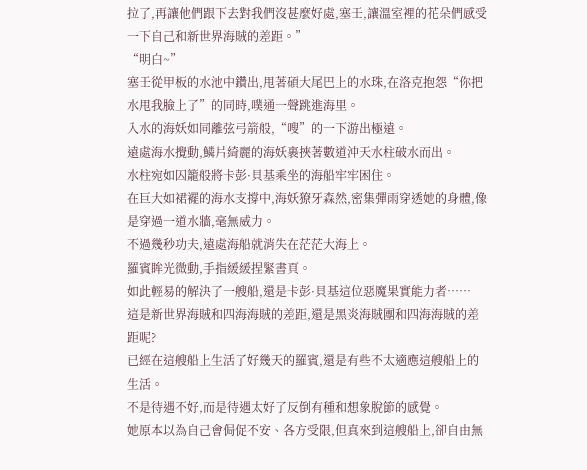拉了,再讓他們跟下去對我們沒甚麼好處,塞壬,讓溫室裡的花朵們感受一下自己和新世界海賊的差距。”
“明白~”
塞壬從甲板的水池中鑽出,甩著碩大尾巴上的水珠,在洛克抱怨“你把水甩我臉上了”的同時,噗通一聲跳進海里。
入水的海妖如同離弦弓箭般,“嗖”的一下游出極遠。
遠處海水攪動,鱗片綺麗的海妖裹挾著數道沖天水柱破水而出。
水柱宛如囚籠般將卡彭·貝基乘坐的海船牢牢困住。
在巨大如裙襬的海水支撐中,海妖獠牙森然,密集彈雨穿透她的身體,像是穿過一道水牆,毫無威力。
不過幾秒功夫,遠處海船就消失在茫茫大海上。
羅賓眸光微動,手指緩緩捏緊書頁。
如此輕易的解決了一艘船,還是卡彭·貝基這位惡魔果實能力者……
這是新世界海賊和四海海賊的差距,還是黑炎海賊團和四海海賊的差距呢?
已經在這艘船上生活了好幾天的羅賓,還是有些不太適應這艘船上的生活。
不是待遇不好,而是待遇太好了反倒有種和想象脫節的感覺。
她原本以為自己會侷促不安、各方受限,但真來到這艘船上,卻自由無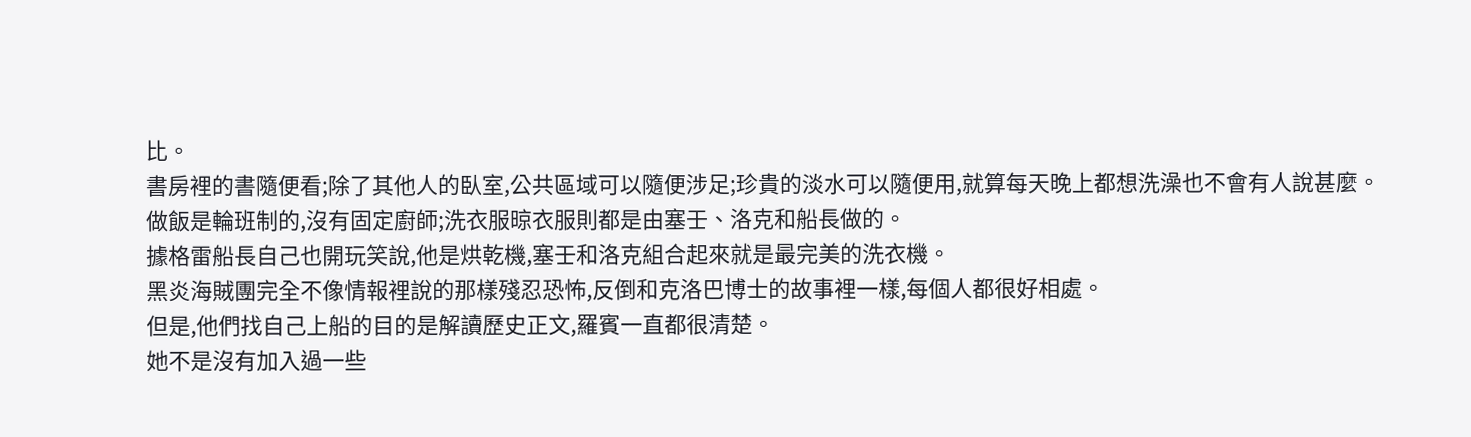比。
書房裡的書隨便看;除了其他人的臥室,公共區域可以隨便涉足;珍貴的淡水可以隨便用,就算每天晚上都想洗澡也不會有人說甚麼。
做飯是輪班制的,沒有固定廚師;洗衣服晾衣服則都是由塞壬、洛克和船長做的。
據格雷船長自己也開玩笑說,他是烘乾機,塞壬和洛克組合起來就是最完美的洗衣機。
黑炎海賊團完全不像情報裡說的那樣殘忍恐怖,反倒和克洛巴博士的故事裡一樣,每個人都很好相處。
但是,他們找自己上船的目的是解讀歷史正文,羅賓一直都很清楚。
她不是沒有加入過一些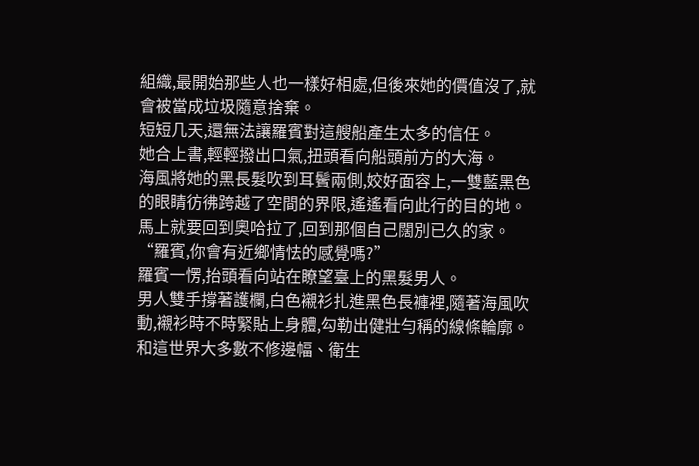組織,最開始那些人也一樣好相處,但後來她的價值沒了,就會被當成垃圾隨意捨棄。
短短几天,還無法讓羅賓對這艘船產生太多的信任。
她合上書,輕輕撥出口氣,扭頭看向船頭前方的大海。
海風將她的黑長髮吹到耳鬢兩側,姣好面容上,一雙藍黑色的眼睛彷彿跨越了空間的界限,遙遙看向此行的目的地。
馬上就要回到奧哈拉了,回到那個自己闊別已久的家。
“羅賓,你會有近鄉情怯的感覺嗎?”
羅賓一愣,抬頭看向站在瞭望臺上的黑髮男人。
男人雙手撐著護欄,白色襯衫扎進黑色長褲裡,隨著海風吹動,襯衫時不時緊貼上身體,勾勒出健壯勻稱的線條輪廓。
和這世界大多數不修邊幅、衛生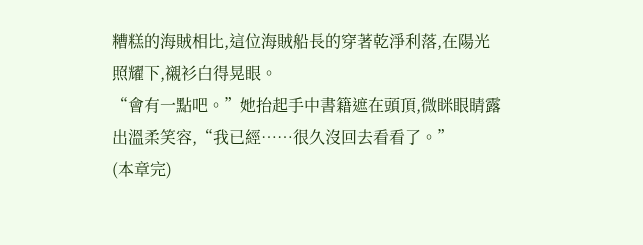糟糕的海賊相比,這位海賊船長的穿著乾淨利落,在陽光照耀下,襯衫白得晃眼。
“會有一點吧。”她抬起手中書籍遮在頭頂,微眯眼睛露出溫柔笑容,“我已經……很久沒回去看看了。”
(本章完)